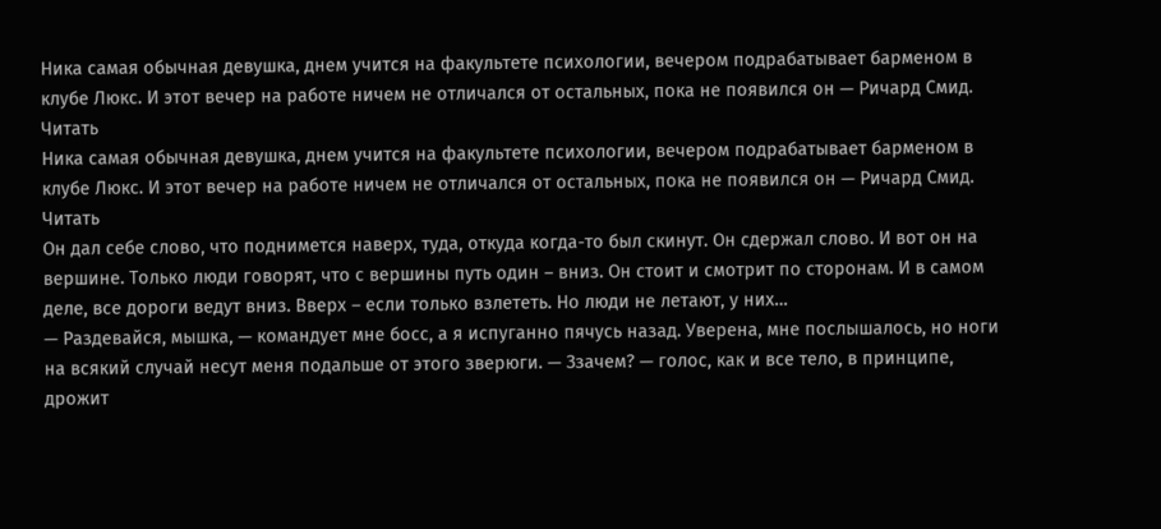Ника самая обычная девушка, днем учится на факультете психологии, вечером подрабатывает барменом в клубе Люкс. И этот вечер на работе ничем не отличался от остальных, пока не появился он — Ричард Смид.
Читать
Ника самая обычная девушка, днем учится на факультете психологии, вечером подрабатывает барменом в клубе Люкс. И этот вечер на работе ничем не отличался от остальных, пока не появился он — Ричард Смид.
Читать
Он дал себе слово, что поднимется наверх, туда, откуда когда-то был скинут. Он сдержал слово. И вот он на вершине. Только люди говорят, что с вершины путь один – вниз. Он стоит и смотрит по сторонам. И в самом деле, все дороги ведут вниз. Вверх – если только взлететь. Но люди не летают, у них…
— Раздевайся, мышка, — командует мне босс, а я испуганно пячусь назад. Уверена, мне послышалось, но ноги на всякий случай несут меня подальше от этого зверюги. — Ззачем? — голос, как и все тело, в принципе, дрожит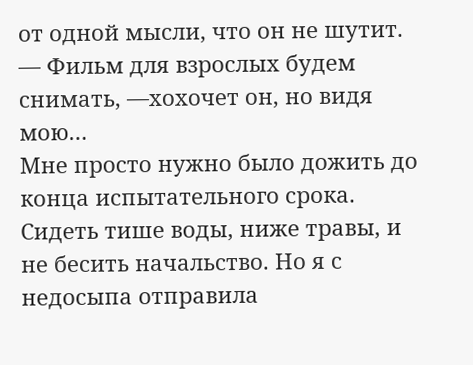от одной мысли, что он не шутит. — Фильм для взрослых будем снимать, —хохочет он, но видя мою…
Мне просто нужно было дожить до конца испытательного срока. Сидеть тише воды, ниже травы, и не бесить начальство. Но я с недосыпа отправила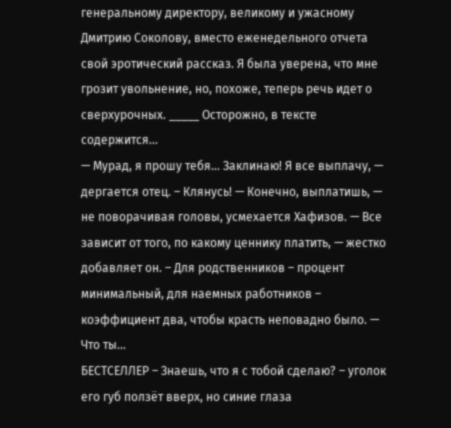генеральному директору, великому и ужасному Дмитрию Соколову, вместо еженедельного отчета свой эротический рассказ. Я была уверена, что мне грозит увольнение, но, похоже, теперь речь идет о сверхурочных. _____ Осторожно, в тексте содержится…
— Мурад, я прошу тебя… Заклинаю! Я все выплачу, — дергается отец. – Клянусь! — Конечно, выплатишь, — не поворачивая головы, усмехается Хафизов. — Все зависит от того, по какому ценнику платить, — жестко добавляет он. – Для родственников – процент минимальный, для наемных работников – коэффициент два, чтобы красть неповадно было. — Что ты…
БЕСТСЕЛЛЕР – Знаешь, что я с тобой сделаю? – уголок его губ ползёт вверх, но синие глаза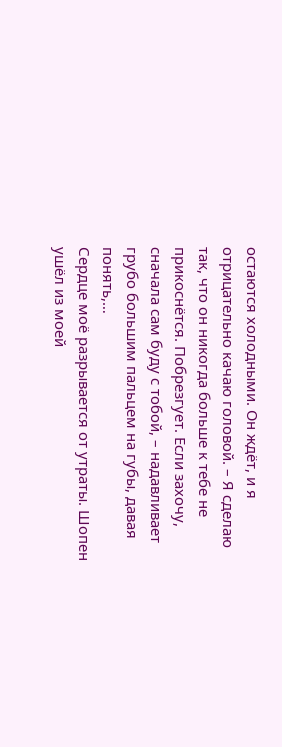остаются холодными. Он ждёт, и я отрицательно качаю головой. – Я сделаю так, что он никогда больше к тебе не прикоснётся. Побрезгует. Если захочу, сначала сам буду с тобой, – надавливает грубо большим пальцем на губы, давая понять,…
Сердце моё разрывается от утраты. Шопен ушёл из моей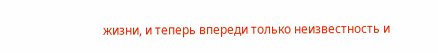жизни, и теперь впереди только неизвестность и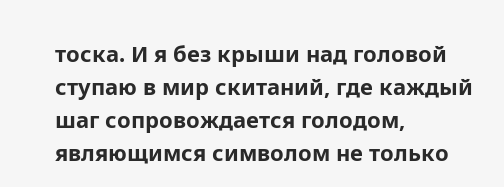тоска. И я без крыши над головой ступаю в мир скитаний, где каждый шаг сопровождается голодом, являющимся символом не только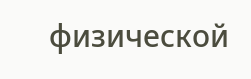физической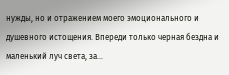нужды, но и отражением моего эмоционального и душевного истощения. Впереди только черная бездна и маленький луч света, за…